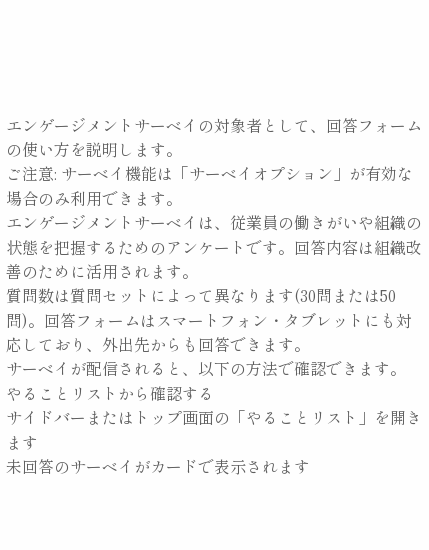エンゲージメントサーベイの対象者として、回答フォームの使い方を説明します。
ご注意: サーベイ機能は「サーベイオプション」が有効な場合のみ利用できます。
エンゲージメントサーベイは、従業員の働きがいや組織の状態を把握するためのアンケートです。回答内容は組織改善のために活用されます。
質問数は質問セットによって異なります(30問または50問)。回答フォームはスマートフォン・タブレットにも対応しており、外出先からも回答できます。
サーベイが配信されると、以下の方法で確認できます。
やることリストから確認する
サイドバーまたはトップ画面の「やることリスト」を開きます
未回答のサーベイがカードで表示されます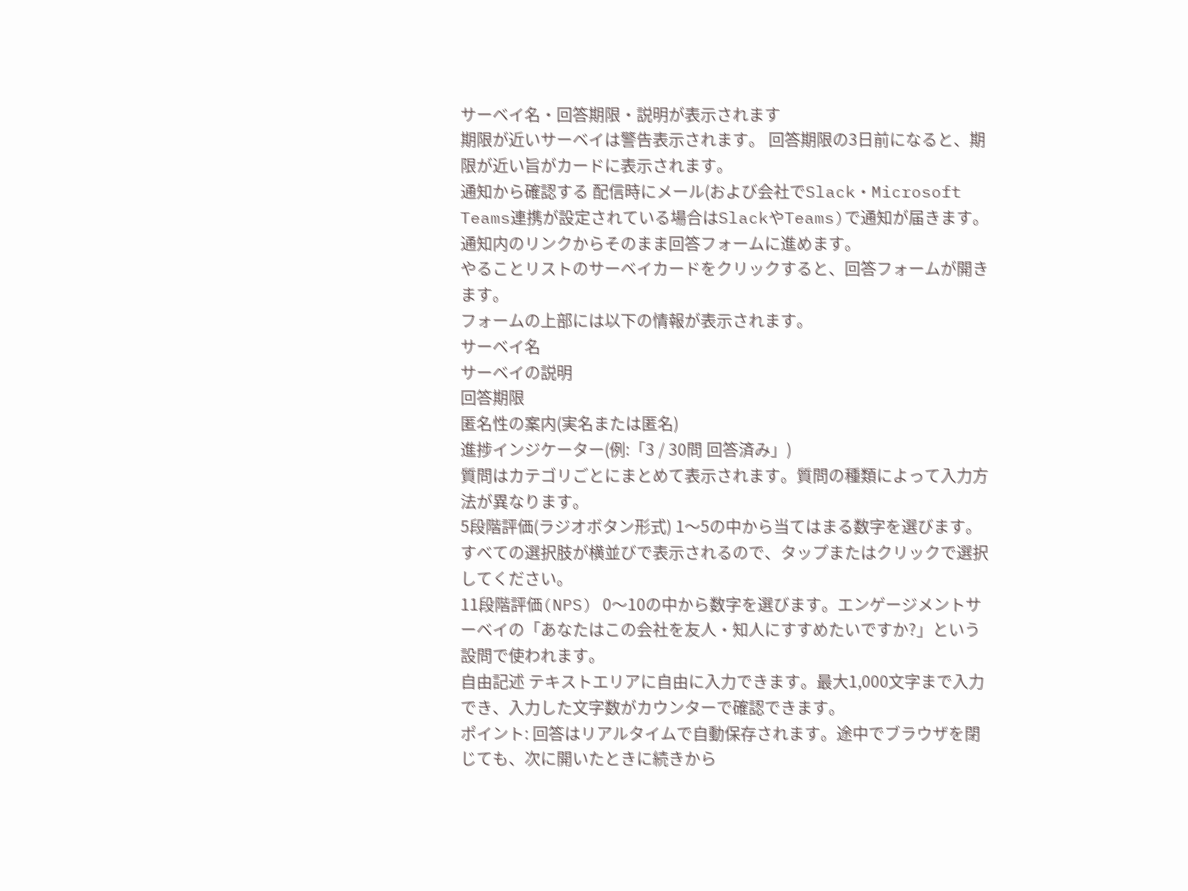サーベイ名・回答期限・説明が表示されます
期限が近いサーベイは警告表示されます。 回答期限の3日前になると、期限が近い旨がカードに表示されます。
通知から確認する 配信時にメール(および会社でSlack・Microsoft Teams連携が設定されている場合はSlackやTeams)で通知が届きます。通知内のリンクからそのまま回答フォームに進めます。
やることリストのサーベイカードをクリックすると、回答フォームが開きます。
フォームの上部には以下の情報が表示されます。
サーベイ名
サーベイの説明
回答期限
匿名性の案内(実名または匿名)
進捗インジケーター(例:「3 / 30問 回答済み」)
質問はカテゴリごとにまとめて表示されます。質問の種類によって入力方法が異なります。
5段階評価(ラジオボタン形式) 1〜5の中から当てはまる数字を選びます。すべての選択肢が横並びで表示されるので、タップまたはクリックで選択してください。
11段階評価(NPS) 0〜10の中から数字を選びます。エンゲージメントサーベイの「あなたはこの会社を友人・知人にすすめたいですか?」という設問で使われます。
自由記述 テキストエリアに自由に入力できます。最大1,000文字まで入力でき、入力した文字数がカウンターで確認できます。
ポイント: 回答はリアルタイムで自動保存されます。途中でブラウザを閉じても、次に開いたときに続きから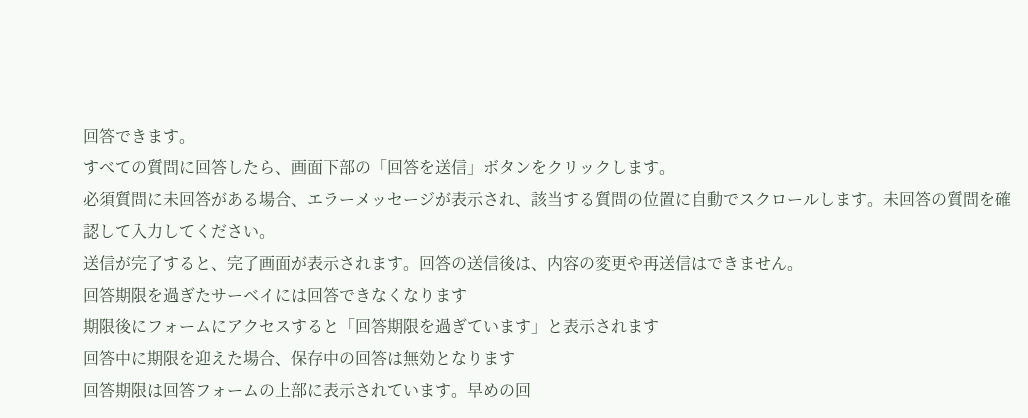回答できます。
すべての質問に回答したら、画面下部の「回答を送信」ボタンをクリックします。
必須質問に未回答がある場合、エラーメッセージが表示され、該当する質問の位置に自動でスクロールします。未回答の質問を確認して入力してください。
送信が完了すると、完了画面が表示されます。回答の送信後は、内容の変更や再送信はできません。
回答期限を過ぎたサーベイには回答できなくなります
期限後にフォームにアクセスすると「回答期限を過ぎています」と表示されます
回答中に期限を迎えた場合、保存中の回答は無効となります
回答期限は回答フォームの上部に表示されています。早めの回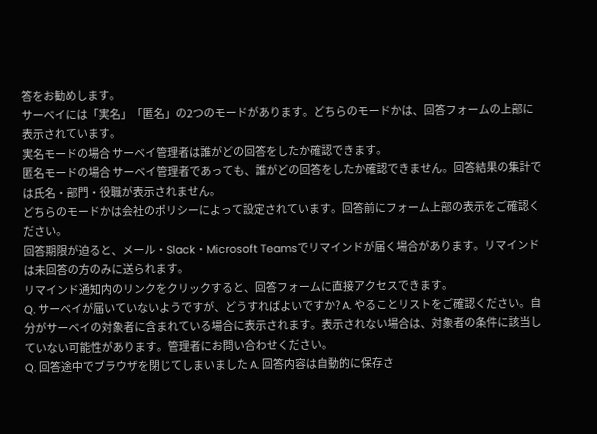答をお勧めします。
サーベイには「実名」「匿名」の2つのモードがあります。どちらのモードかは、回答フォームの上部に表示されています。
実名モードの場合 サーベイ管理者は誰がどの回答をしたか確認できます。
匿名モードの場合 サーベイ管理者であっても、誰がどの回答をしたか確認できません。回答結果の集計では氏名・部門・役職が表示されません。
どちらのモードかは会社のポリシーによって設定されています。回答前にフォーム上部の表示をご確認ください。
回答期限が迫ると、メール・Slack・Microsoft Teamsでリマインドが届く場合があります。リマインドは未回答の方のみに送られます。
リマインド通知内のリンクをクリックすると、回答フォームに直接アクセスできます。
Q. サーベイが届いていないようですが、どうすればよいですか? A. やることリストをご確認ください。自分がサーベイの対象者に含まれている場合に表示されます。表示されない場合は、対象者の条件に該当していない可能性があります。管理者にお問い合わせください。
Q. 回答途中でブラウザを閉じてしまいました A. 回答内容は自動的に保存さ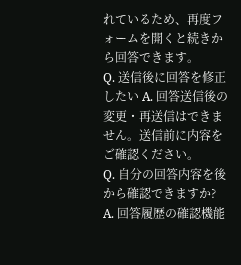れているため、再度フォームを開くと続きから回答できます。
Q. 送信後に回答を修正したい A. 回答送信後の変更・再送信はできません。送信前に内容をご確認ください。
Q. 自分の回答内容を後から確認できますか? A. 回答履歴の確認機能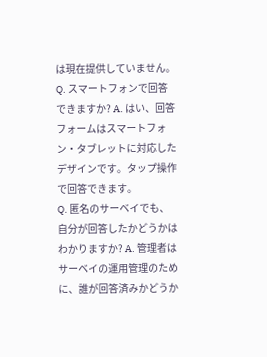は現在提供していません。
Q. スマートフォンで回答できますか? A. はい、回答フォームはスマートフォン・タブレットに対応したデザインです。タップ操作で回答できます。
Q. 匿名のサーベイでも、自分が回答したかどうかはわかりますか? A. 管理者はサーベイの運用管理のために、誰が回答済みかどうか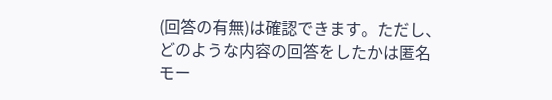(回答の有無)は確認できます。ただし、どのような内容の回答をしたかは匿名モー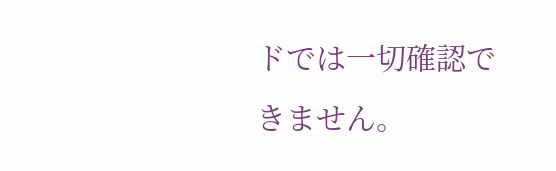ドでは一切確認できません。